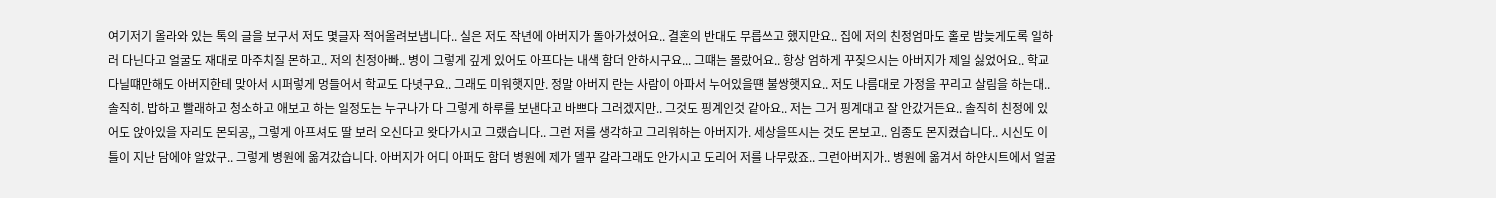여기저기 올라와 있는 톡의 글을 보구서 저도 몇글자 적어올려보냅니다.. 실은 저도 작년에 아버지가 돌아가셨어요.. 결혼의 반대도 무릅쓰고 했지만요.. 집에 저의 친정엄마도 홀로 밤늦게도록 일하러 다닌다고 얼굴도 재대로 마주치질 몬하고.. 저의 친정아빠.. 병이 그렇게 깊게 있어도 아프다는 내색 함더 안하시구요... 그떄는 몰랐어요.. 항상 엄하게 꾸짖으시는 아버지가 제일 싫었어요.. 학교 다닐떄만해도 아버지한테 맞아서 시퍼렇게 멍들어서 학교도 다녓구요.. 그래도 미워햇지만. 정말 아버지 란는 사람이 아파서 누어있을떈 불쌍햇지요.. 저도 나름대로 가정을 꾸리고 살림을 하는대.. 솔직히. 밥하고 빨래하고 청소하고 애보고 하는 일정도는 누구나가 다 그렇게 하루를 보낸다고 바쁘다 그러겠지만.. 그것도 핑계인것 같아요.. 저는 그거 핑계대고 잘 안갔거든요.. 솔직히 친정에 있어도 앉아있을 자리도 몬되공,, 그렇게 아프셔도 딸 보러 오신다고 왓다가시고 그랬습니다.. 그런 저를 생각하고 그리워하는 아버지가. 세상을뜨시는 것도 몬보고.. 임종도 몬지켰습니다.. 시신도 이틀이 지난 담에야 알았구.. 그렇게 병원에 옮겨갔습니다. 아버지가 어디 아퍼도 함더 병원에 제가 델꾸 갈라그래도 안가시고 도리어 저를 나무랐죠.. 그런아버지가.. 병원에 옮겨서 하얀시트에서 얼굴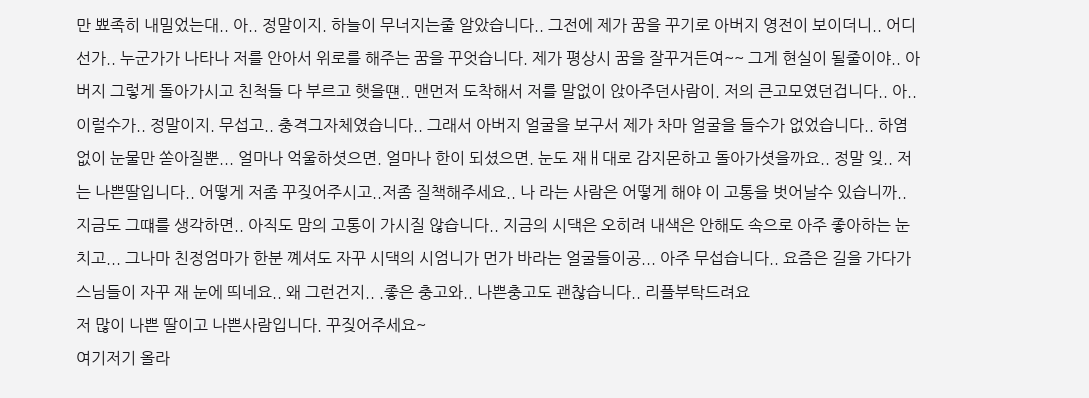만 뾰족히 내밀었는대.. 아.. 정말이지. 하늘이 무너지는줄 알았습니다.. 그전에 제가 꿈을 꾸기로 아버지 영전이 보이더니.. 어디선가.. 누군가가 나타나 저를 안아서 위로를 해주는 꿈을 꾸엇습니다. 제가 평상시 꿈을 잘꾸거든여~~ 그게 현실이 될줄이야.. 아버지 그렇게 돌아가시고 친척들 다 부르고 햇을떈.. 맨먼저 도착해서 저를 말없이 앉아주던사람이. 저의 큰고모였던겁니다.. 아.. 이럴수가.. 정말이지. 무섭고.. 충격그자체였습니다.. 그래서 아버지 얼굴을 보구서 제가 차마 얼굴을 들수가 없었습니다.. 하염없이 눈물만 쏟아질뿐... 얼마나 억울하셧으면. 얼마나 한이 되셨으면. 눈도 재ㅐ대로 감지몬하고 돌아가셧을까요.. 정말 잊.. 저는 나쁜딸입니다.. 어떻게 저좀 꾸짖어주시고..저좀 질책해주세요.. 나 라는 사람은 어떻게 해야 이 고통을 벗어날수 있습니까.. 지금도 그떄를 생각하면.. 아직도 맘의 고통이 가시질 않습니다.. 지금의 시댁은 오히려 내색은 안해도 속으로 아주 좋아하는 눈치고... 그나마 친정엄마가 한분 꼐셔도 자꾸 시댁의 시엄니가 먼가 바라는 얼굴들이공... 아주 무섭습니다.. 요즘은 길을 가다가 스님들이 자꾸 재 눈에 띄네요.. 왜 그런건지.. .좋은 충고와.. 나쁜충고도 괜찮습니다.. 리플부탁드려요
저 많이 나쁜 딸이고 나쁜사람입니다. 꾸짖어주세요~
여기저기 올라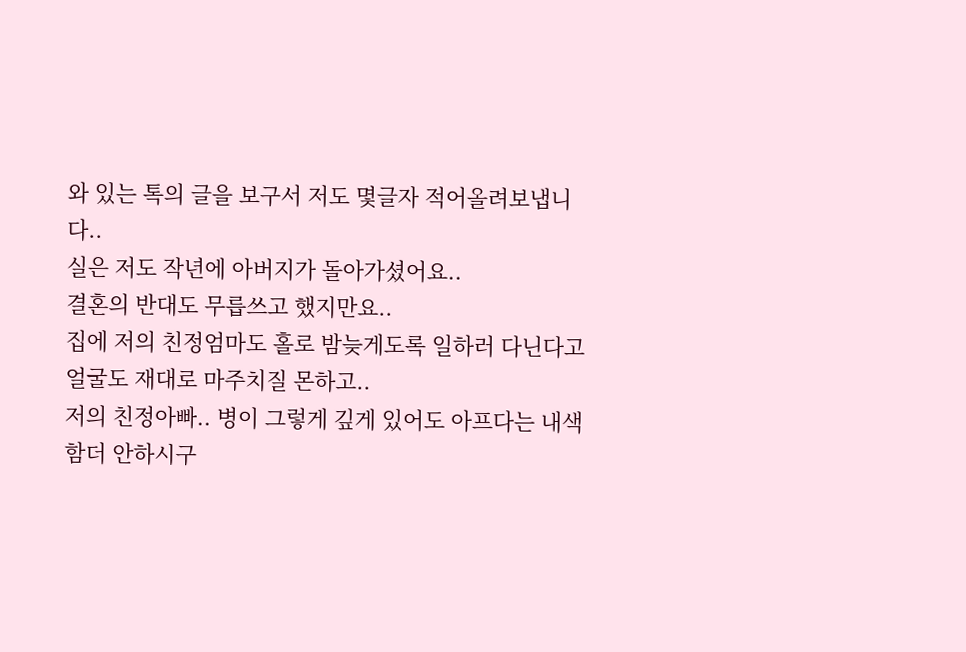와 있는 톡의 글을 보구서 저도 몇글자 적어올려보냅니다..
실은 저도 작년에 아버지가 돌아가셨어요..
결혼의 반대도 무릅쓰고 했지만요..
집에 저의 친정엄마도 홀로 밤늦게도록 일하러 다닌다고 얼굴도 재대로 마주치질 몬하고..
저의 친정아빠.. 병이 그렇게 깊게 있어도 아프다는 내색 함더 안하시구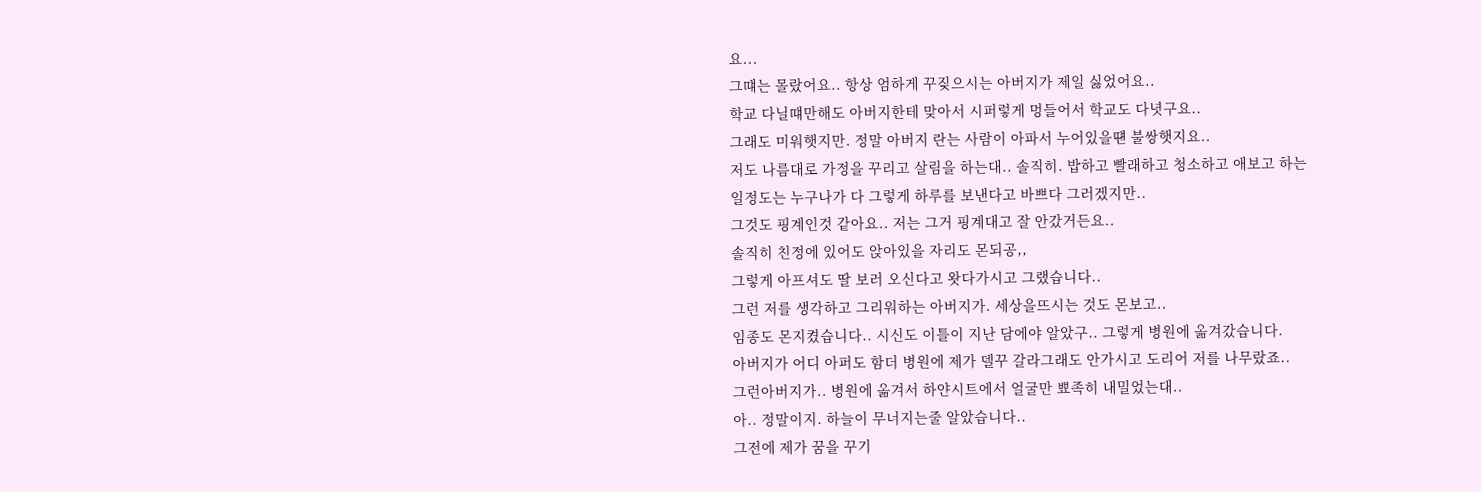요...
그떄는 몰랐어요.. 항상 엄하게 꾸짖으시는 아버지가 제일 싫었어요..
학교 다닐떄만해도 아버지한테 맞아서 시퍼렇게 멍들어서 학교도 다녓구요..
그래도 미워햇지만. 정말 아버지 란는 사람이 아파서 누어있을떈 불쌍햇지요..
저도 나름대로 가정을 꾸리고 살림을 하는대.. 솔직히. 밥하고 빨래하고 청소하고 애보고 하는
일정도는 누구나가 다 그렇게 하루를 보낸다고 바쁘다 그러겠지만..
그것도 핑계인것 같아요.. 저는 그거 핑계대고 잘 안갔거든요..
솔직히 친정에 있어도 앉아있을 자리도 몬되공,,
그렇게 아프셔도 딸 보러 오신다고 왓다가시고 그랬습니다..
그런 저를 생각하고 그리워하는 아버지가. 세상을뜨시는 것도 몬보고..
임종도 몬지켰습니다.. 시신도 이틀이 지난 담에야 알았구.. 그렇게 병원에 옮겨갔습니다.
아버지가 어디 아퍼도 함더 병원에 제가 델꾸 갈라그래도 안가시고 도리어 저를 나무랐죠..
그런아버지가.. 병원에 옮겨서 하얀시트에서 얼굴만 뾰족히 내밀었는대..
아.. 정말이지. 하늘이 무너지는줄 알았습니다..
그전에 제가 꿈을 꾸기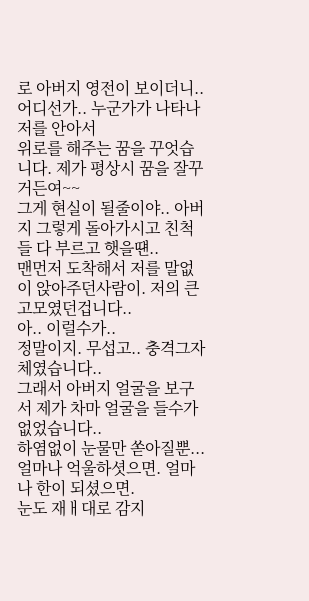로 아버지 영전이 보이더니.. 어디선가.. 누군가가 나타나 저를 안아서
위로를 해주는 꿈을 꾸엇습니다. 제가 평상시 꿈을 잘꾸거든여~~
그게 현실이 될줄이야.. 아버지 그렇게 돌아가시고 친척들 다 부르고 햇을떈..
맨먼저 도착해서 저를 말없이 앉아주던사람이. 저의 큰고모였던겁니다..
아.. 이럴수가..
정말이지. 무섭고.. 충격그자체였습니다..
그래서 아버지 얼굴을 보구서 제가 차마 얼굴을 들수가 없었습니다..
하염없이 눈물만 쏟아질뿐... 얼마나 억울하셧으면. 얼마나 한이 되셨으면.
눈도 재ㅐ대로 감지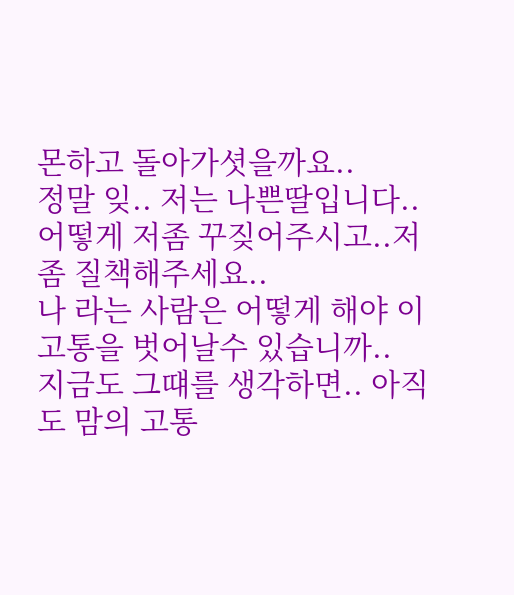몬하고 돌아가셧을까요..
정말 잊.. 저는 나쁜딸입니다.. 어떻게 저좀 꾸짖어주시고..저좀 질책해주세요..
나 라는 사람은 어떻게 해야 이 고통을 벗어날수 있습니까..
지금도 그떄를 생각하면.. 아직도 맘의 고통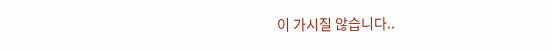이 가시질 않습니다..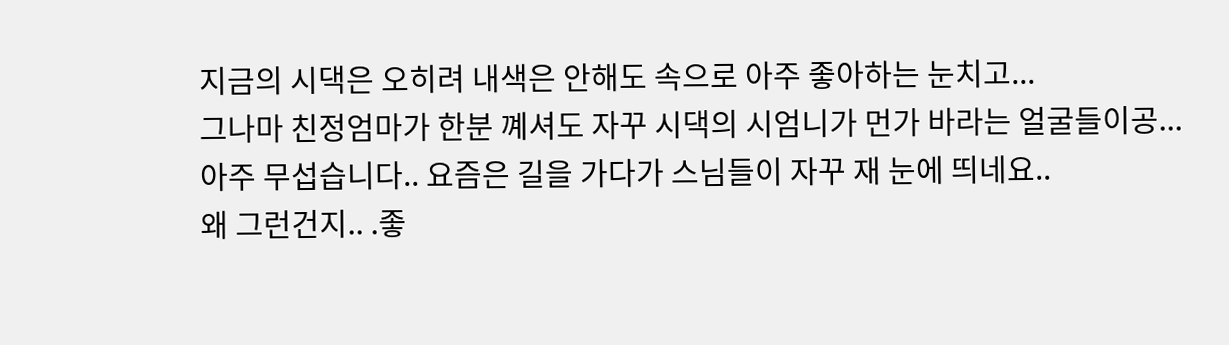지금의 시댁은 오히려 내색은 안해도 속으로 아주 좋아하는 눈치고...
그나마 친정엄마가 한분 꼐셔도 자꾸 시댁의 시엄니가 먼가 바라는 얼굴들이공...
아주 무섭습니다.. 요즘은 길을 가다가 스님들이 자꾸 재 눈에 띄네요..
왜 그런건지.. .좋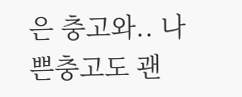은 충고와.. 나쁜충고도 괜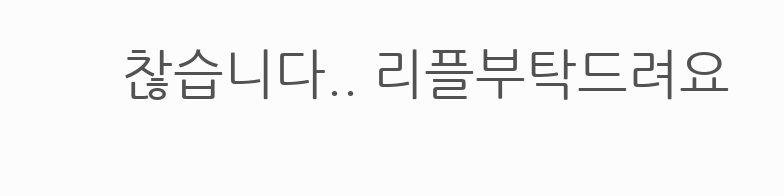찮습니다.. 리플부탁드려요